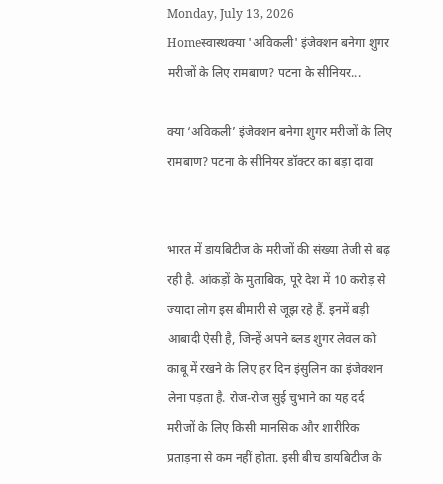Monday, July 13, 2026
Homeस्वास्थक्या 'अविकली' इंजेक्शन बनेगा शुगर मरीजों के लिए रामबाण? पटना के सीनियर...

क्या ‘अविकली’ इंजेक्शन बनेगा शुगर मरीजों के लिए रामबाण? पटना के सीनियर डॉक्टर का बड़ा दावा


भारत में डायबिटीज के मरीजों की संख्या तेजी से बढ़ रही है. आंकड़ों के मुताबिक, पूरे देश में 10 करोड़ से ज्यादा लोग इस बीमारी से जूझ रहे हैं. इनमें बड़ी आबादी ऐसी है, जिन्हें अपने ब्लड शुगर लेवल को काबू में रखने के लिए हर दिन इंसुलिन का इंजेक्शन लेना पड़ता है. रोज-रोज सुई चुभाने का यह दर्द मरीजों के लिए किसी मानसिक और शारीरिक प्रताड़ना से कम नहीं होता. इसी बीच डायबिटीज के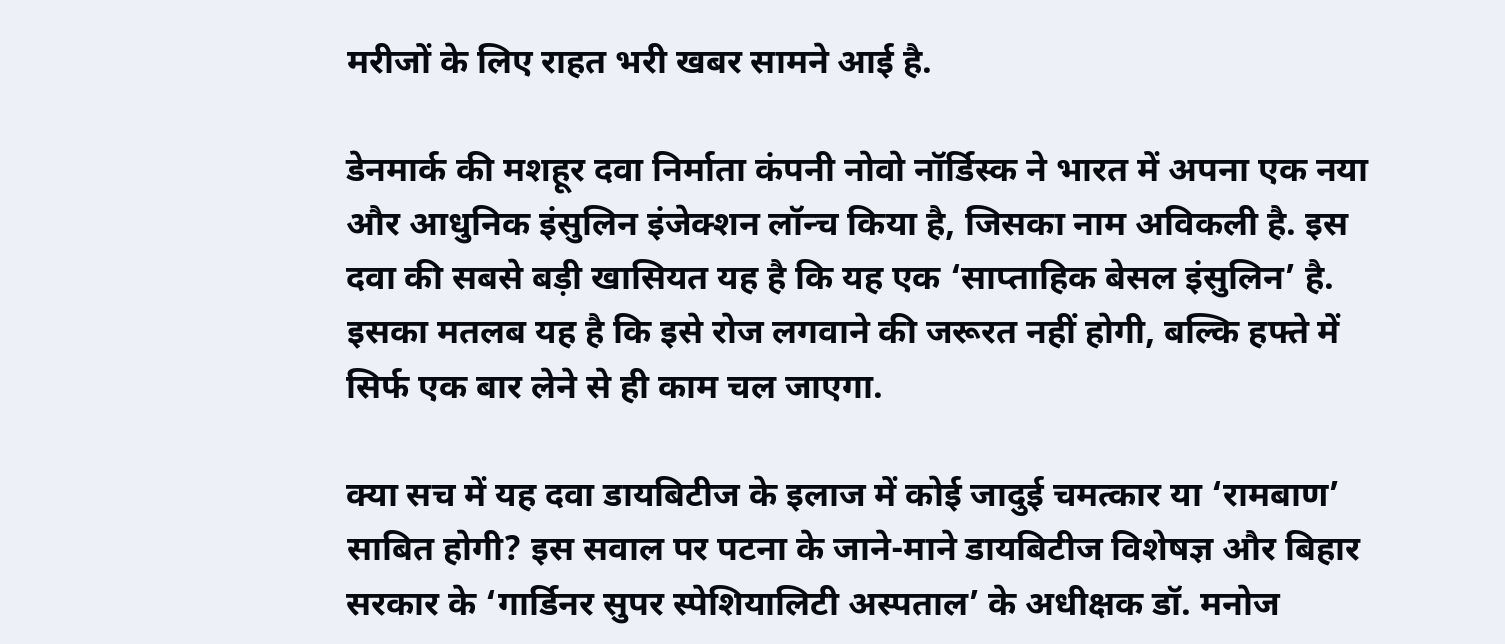मरीजों के लिए राहत भरी खबर सामने आई है.

डेनमार्क की मशहूर दवा निर्माता कंपनी नोवो नॉर्डिस्क ने भारत में अपना एक नया और आधुनिक इंसुलिन इंजेक्शन लॉन्च किया है, जिसका नाम अविकली है. इस दवा की सबसे बड़ी खासियत यह है कि यह एक ‘साप्ताहिक बेसल इंसुलिन’ है. इसका मतलब यह है कि इसे रोज लगवाने की जरूरत नहीं होगी, बल्कि हफ्ते में सिर्फ एक बार लेने से ही काम चल जाएगा.

क्या सच में यह दवा डायबिटीज के इलाज में कोई जादुई चमत्कार या ‘रामबाण’ साबित होगी? इस सवाल पर पटना के जाने-माने डायबिटीज विशेषज्ञ और बिहार सरकार के ‘गार्डिनर सुपर स्पेशियालिटी अस्पताल’ के अधीक्षक डॉ. मनोज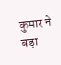कुमार ने बड़ा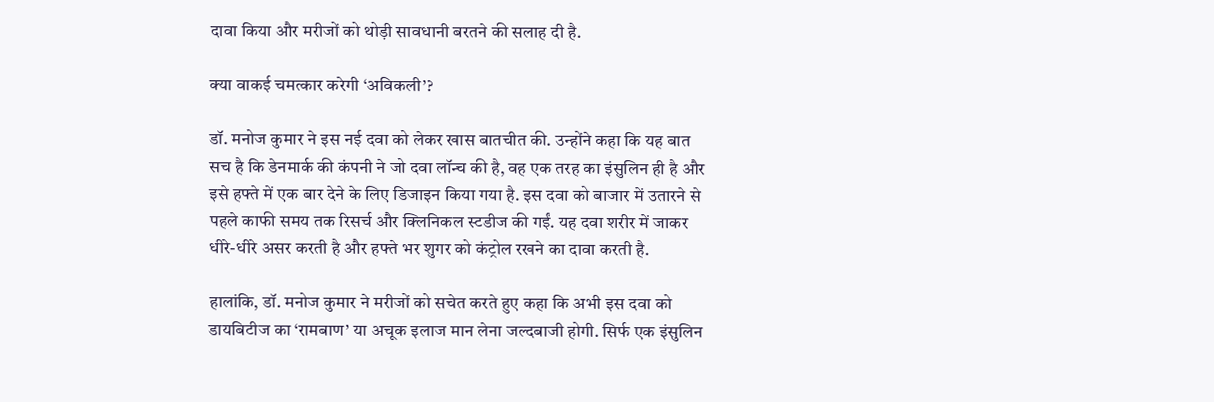दावा किया और मरीजों को थोड़ी सावधानी बरतने की सलाह दी है.

क्या वाकई चमत्कार करेगी ‘अविकली’?

डॉ. मनोज कुमार ने इस नई दवा को लेकर खास बातचीत की. उन्होंने कहा कि यह बात सच है कि डेनमार्क की कंपनी ने जो दवा लॉन्च की है, वह एक तरह का इंसुलिन ही है और इसे हफ्ते में एक बार देने के लिए डिजाइन किया गया है. इस दवा को बाजार में उतारने से पहले काफी समय तक रिसर्च और क्लिनिकल स्टडीज की गईं. यह दवा शरीर में जाकर धीरे-धीरे असर करती है और हफ्ते भर शुगर को कंट्रोल रखने का दावा करती है.

हालांकि, डॉ. मनोज कुमार ने मरीजों को सचेत करते हुए कहा कि अभी इस दवा को डायबिटीज का ‘रामबाण’ या अचूक इलाज मान लेना जल्दबाजी होगी. सिर्फ एक इंसुलिन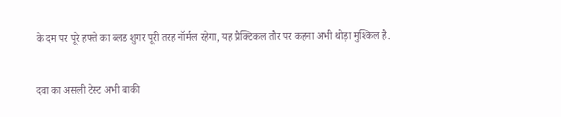के दम पर पूरे हफ्ते का ब्लड शुगर पूरी तरह नॉर्मल रहेगा, यह प्रैक्टिकल तौर पर कहना अभी थोड़ा मुश्किल है.

दवा का असली टेस्ट अभी बाकी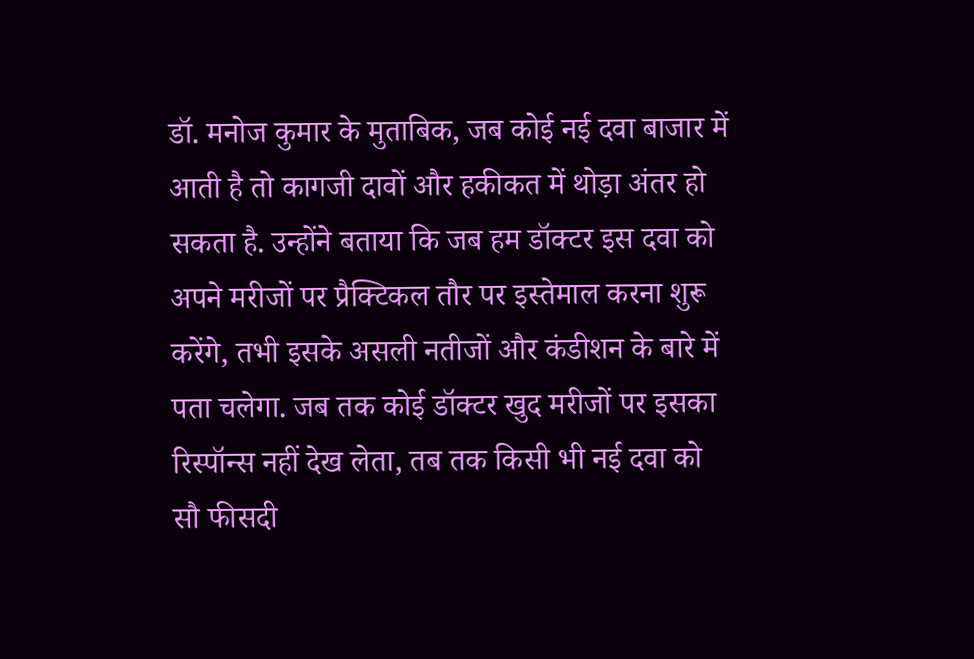डॉ. मनोज कुमार के मुताबिक, जब कोई नई दवा बाजार में आती है तो कागजी दावों और हकीकत में थोड़ा अंतर हो सकता है. उन्होंने बताया कि जब हम डॉक्टर इस दवा को अपने मरीजों पर प्रैक्टिकल तौर पर इस्तेमाल करना शुरू करेंगे, तभी इसके असली नतीजों और कंडीशन के बारे में पता चलेगा. जब तक कोई डॉक्टर खुद मरीजों पर इसका रिस्पॉन्स नहीं देख लेता, तब तक किसी भी नई दवा को सौ फीसदी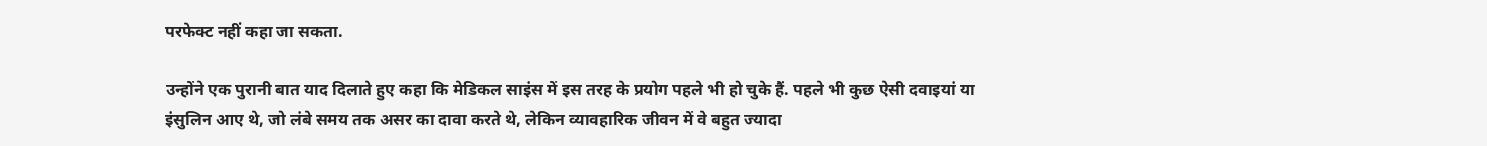परफेक्ट नहीं कहा जा सकता.

उन्होंने एक पुरानी बात याद दिलाते हुए कहा कि मेडिकल साइंस में इस तरह के प्रयोग पहले भी हो चुके हैं. पहले भी कुछ ऐसी दवाइयां या इंसुलिन आए थे, जो लंबे समय तक असर का दावा करते थे, लेकिन व्यावहारिक जीवन में वे बहुत ज्यादा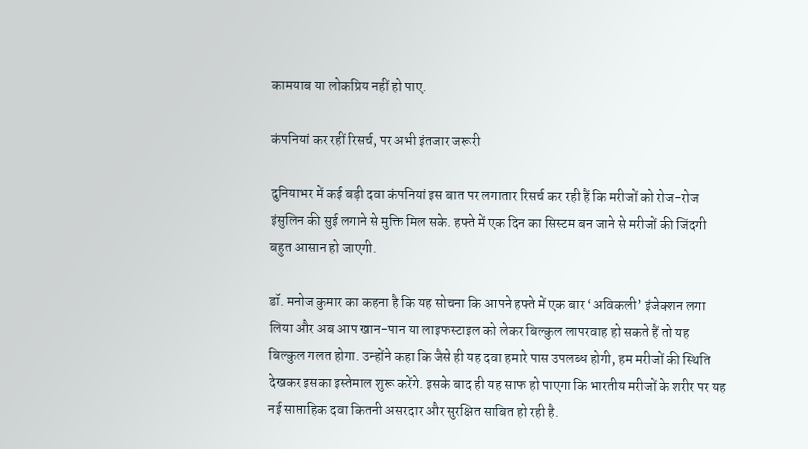कामयाब या लोकप्रिय नहीं हो पाए.

कंपनियां कर रहीं रिसर्च, पर अभी इंतजार जरूरी

दुनियाभर में कई बड़ी दवा कंपनियां इस बात पर लगातार रिसर्च कर रही हैं कि मरीजों को रोज-रोज इंसुलिन की सुई लगाने से मुक्ति मिल सके. हफ्ते में एक दिन का सिस्टम बन जाने से मरीजों की जिंदगी बहुत आसान हो जाएगी.

डॉ. मनोज कुमार का कहना है कि यह सोचना कि आपने हफ्ते में एक बार ‘अविकली’ इंजेक्शन लगा लिया और अब आप खान-पान या लाइफस्टाइल को लेकर बिल्कुल लापरवाह हो सकते हैं तो यह बिल्कुल गलत होगा. उन्होंने कहा कि जैसे ही यह दवा हमारे पास उपलब्ध होगी, हम मरीजों की स्थिति देखकर इसका इस्तेमाल शुरू करेंगे. इसके बाद ही यह साफ हो पाएगा कि भारतीय मरीजों के शरीर पर यह नई साप्ताहिक दवा कितनी असरदार और सुरक्षित साबित हो रही है.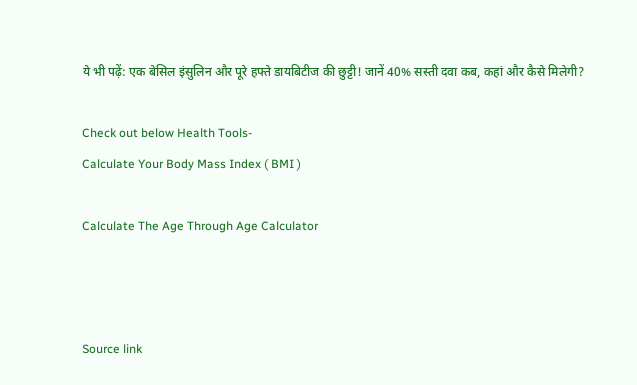ये भी पढ़ें: एक बेसिल इंसुलिन और पूरे हफ्ते डायबिटीज की छुट्टी! जानें 40% सस्ती दवा कब, कहां और कैसे मिलेगी?

Check out below Health Tools-
Calculate Your Body Mass Index ( BMI )

Calculate The Age Through Age Calculator



Source link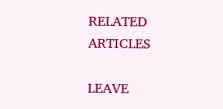RELATED ARTICLES

LEAVE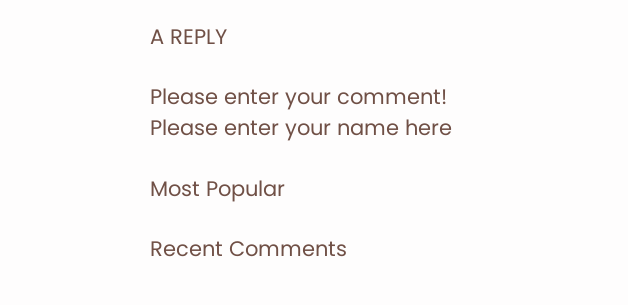A REPLY

Please enter your comment!
Please enter your name here

Most Popular

Recent Comments